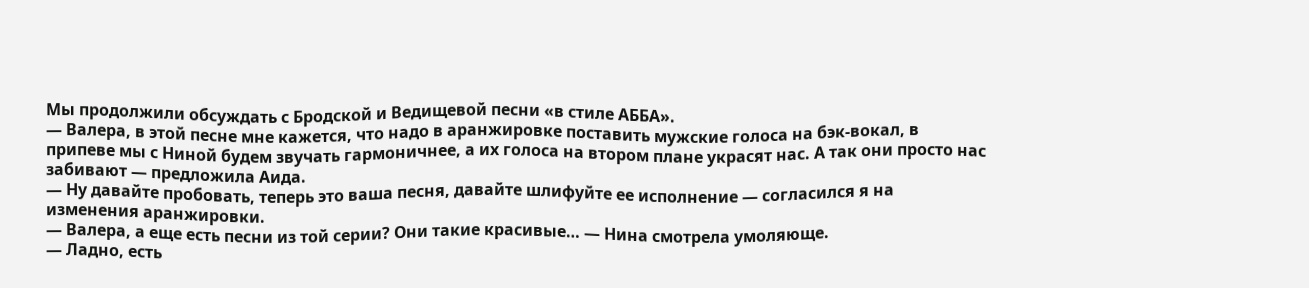Мы продолжили обсуждать с Бродской и Ведищевой песни «в стиле АББА».
— Валера, в этой песне мне кажется, что надо в аранжировке поставить мужские голоса на бэк-вокал, в припеве мы с Ниной будем звучать гармоничнее, а их голоса на втором плане украсят нас. А так они просто нас забивают — предложила Аида.
— Ну давайте пробовать, теперь это ваша песня, давайте шлифуйте ее исполнение — согласился я на изменения аранжировки.
— Валера, а еще есть песни из той серии? Они такие красивые… — Нина смотрела умоляюще.
— Ладно, есть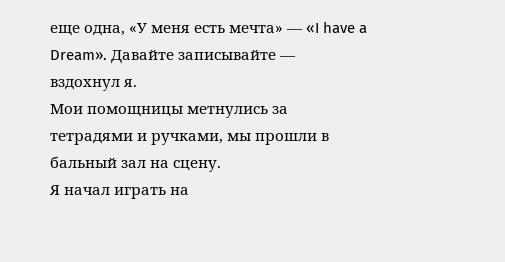еще одна, «У меня есть мечта» — «I have a Dream». Давайте записывайте — вздохнул я.
Мои помощницы метнулись за тетрадями и ручками, мы прошли в бальный зал на сцену.
Я начал играть на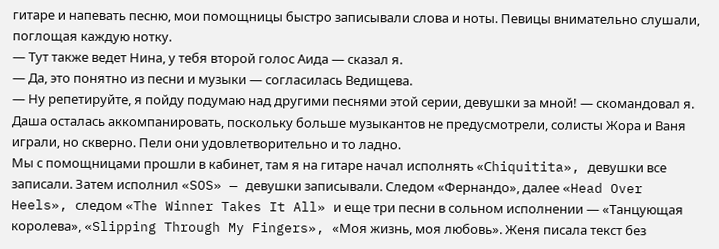гитаре и напевать песню, мои помощницы быстро записывали слова и ноты. Певицы внимательно слушали, поглощая каждую нотку.
— Тут также ведет Нина, у тебя второй голос Аида — сказал я.
— Да, это понятно из песни и музыки — согласилась Ведищева.
— Ну репетируйте, я пойду подумаю над другими песнями этой серии, девушки за мной! — скомандовал я.
Даша осталась аккомпанировать, поскольку больше музыкантов не предусмотрели, солисты Жора и Ваня играли, но скверно. Пели они удовлетворительно и то ладно.
Мы с помощницами прошли в кабинет, там я на гитаре начал исполнять «Сhiquitita», девушки все записали. Затем исполнил «SOS» — девушки записывали. Следом «Фернандо», далее «Head Over Heels», следом «The Winner Takes It All» и еще три песни в сольном исполнении — «Танцующая королева», «Slipping Through My Fingers», «Моя жизнь, моя любовь». Женя писала текст без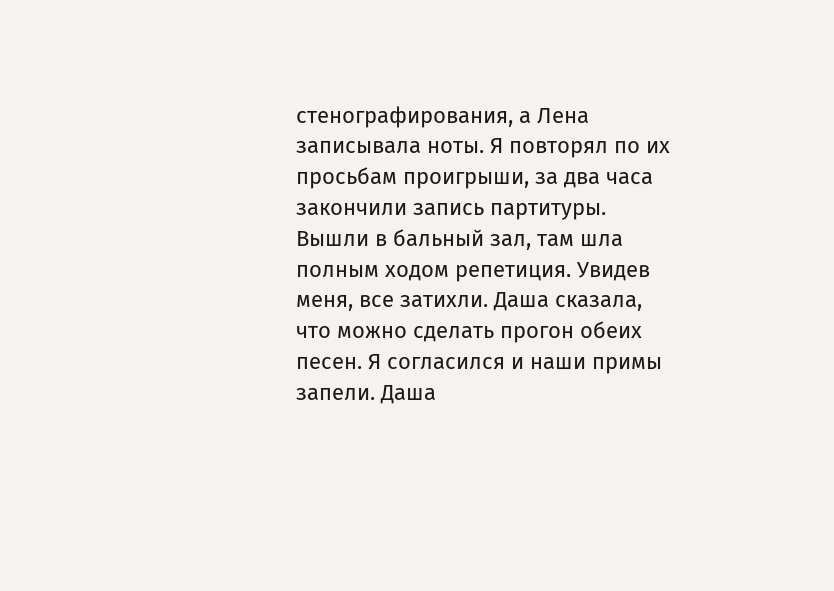стенографирования, а Лена записывала ноты. Я повторял по их просьбам проигрыши, за два часа закончили запись партитуры.
Вышли в бальный зал, там шла полным ходом репетиция. Увидев меня, все затихли. Даша сказала, что можно сделать прогон обеих песен. Я согласился и наши примы запели. Даша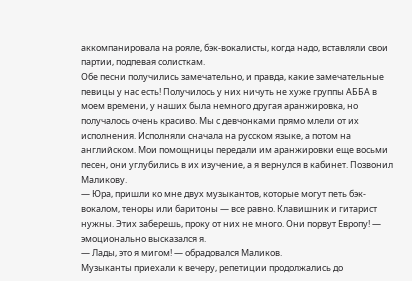аккомпанировала на рояле, бэк-вокалисты, когда надо, вставляли свои партии, подпевая солисткам.
Обе песни получились замечательно, и правда, какие замечательные певицы у нас есть! Получилось у них ничуть не хуже группы АББА в моем времени, у наших была немного другая аранжировка, но получалось очень красиво. Мы с девчонками прямо млели от их исполнения. Исполняли сначала на русском языке, а потом на английском. Мои помощницы передали им аранжировки еще восьми песен, они углубились в их изучение, а я вернулся в кабинет. Позвонил Маликову.
— Юра, пришли ко мне двух музыкантов, которые могут петь бэк-вокалом, теноры или баритоны — все равно. Клавишник и гитарист нужны. Этих заберешь, проку от них не много. Они порвут Европу! — эмоционально высказался я.
— Лады, это я мигом! — обрадовался Маликов.
Музыканты приехали к вечеру, репетиции продолжались до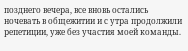позднего вечера, все вновь остались ночевать в общежитии и с утра продолжили репетиции, уже без участия моей команды.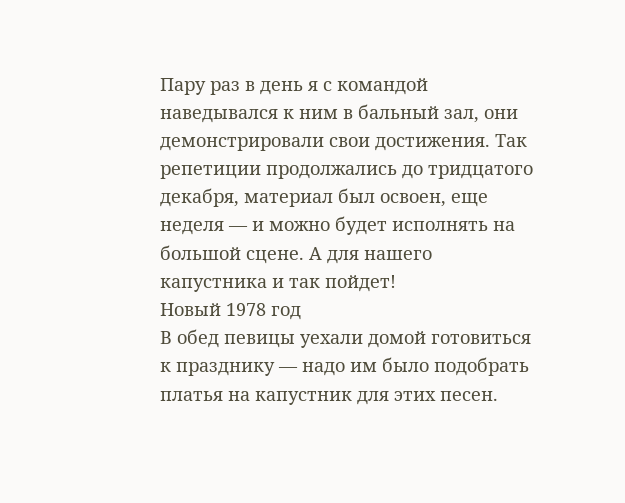Пару раз в день я с командой наведывался к ним в бальный зал, они демонстрировали свои достижения. Так репетиции продолжались до тридцатого декабря, материал был освоен, еще неделя — и можно будет исполнять на большой сцене. А для нашего капустника и так пойдет!
Новый 1978 год
В обед певицы уехали домой готовиться к празднику — надо им было подобрать платья на капустник для этих песен.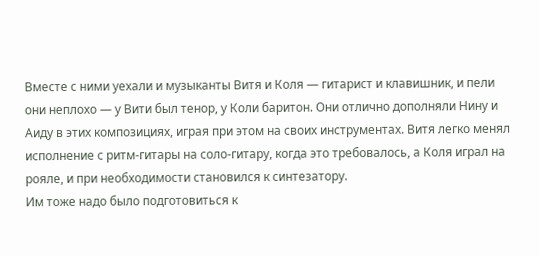Вместе с ними уехали и музыканты Витя и Коля — гитарист и клавишник, и пели они неплохо — у Вити был тенор, у Коли баритон. Они отлично дополняли Нину и Аиду в этих композициях, играя при этом на своих инструментах. Витя легко менял исполнение с ритм-гитары на соло-гитару, когда это требовалось, а Коля играл на рояле, и при необходимости становился к синтезатору.
Им тоже надо было подготовиться к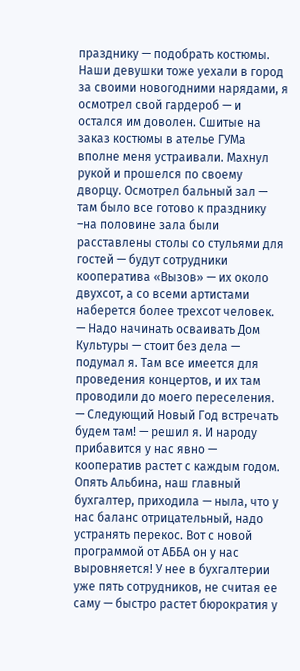празднику — подобрать костюмы.
Наши девушки тоже уехали в город за своими новогодними нарядами, я осмотрел свой гардероб — и остался им доволен. Сшитые на заказ костюмы в ателье ГУМа вполне меня устраивали. Махнул рукой и прошелся по своему дворцу. Осмотрел бальный зал — там было все готово к празднику –на половине зала были расставлены столы со стульями для гостей — будут сотрудники кооператива «Вызов» — их около двухсот, а со всеми артистами наберется более трехсот человек.
— Надо начинать осваивать Дом Культуры — стоит без дела — подумал я. Там все имеется для проведения концертов, и их там проводили до моего переселения. — Следующий Новый Год встречать будем там! — решил я. И народу прибавится у нас явно — кооператив растет с каждым годом.
Опять Альбина, наш главный бухгалтер, приходила — ныла, что у нас баланс отрицательный, надо устранять перекос. Вот с новой программой от АББА он у нас выровняется! У нее в бухгалтерии уже пять сотрудников, не считая ее саму — быстро растет бюрократия у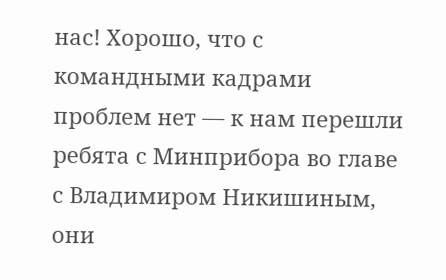нас! Хорошо, что с командными кадрами проблем нет — к нам перешли ребята с Минприбора во главе с Владимиром Никишиным, они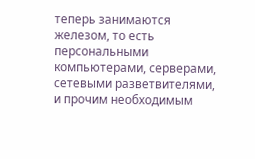теперь занимаются железом, то есть персональными компьютерами, серверами, сетевыми разветвителями, и прочим необходимым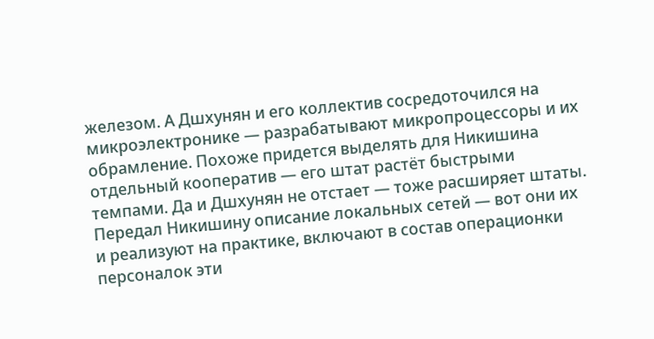железом. А Дшхунян и его коллектив сосредоточился на микроэлектронике — разрабатывают микропроцессоры и их обрамление. Похоже придется выделять для Никишина отдельный кооператив — его штат растёт быстрыми темпами. Да и Дшхунян не отстает — тоже расширяет штаты. Передал Никишину описание локальных сетей — вот они их и реализуют на практике, включают в состав операционки персоналок эти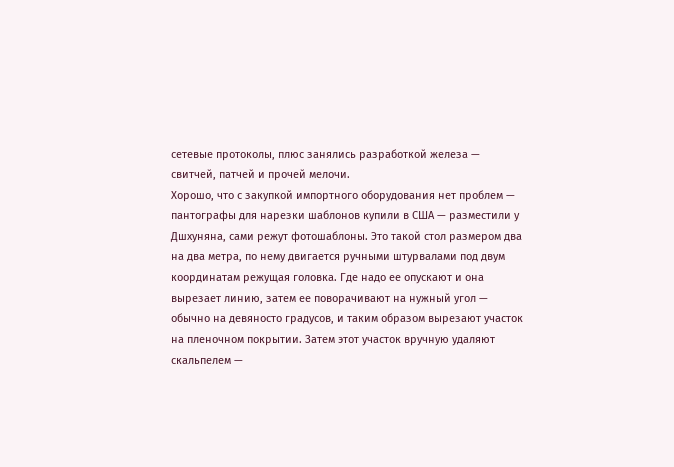сетевые протоколы, плюс занялись разработкой железа — свитчей, патчей и прочей мелочи.
Хорошо, что с закупкой импортного оборудования нет проблем — пантографы для нарезки шаблонов купили в США — разместили у Дшхуняна, сами режут фотошаблоны. Это такой стол размером два на два метра, по нему двигается ручными штурвалами под двум координатам режущая головка. Где надо ее опускают и она вырезает линию, затем ее поворачивают на нужный угол — обычно на девяносто градусов, и таким образом вырезают участок на пленочном покрытии. Затем этот участок вручную удаляют скальпелем —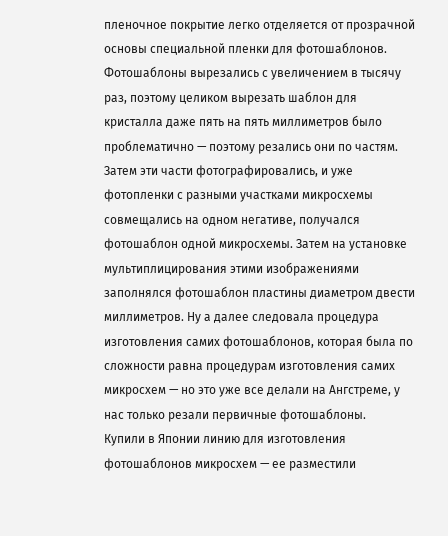пленочное покрытие легко отделяется от прозрачной основы специальной пленки для фотошаблонов. Фотошаблоны вырезались с увеличением в тысячу раз, поэтому целиком вырезать шаблон для кристалла даже пять на пять миллиметров было проблематично — поэтому резались они по частям. Затем эти части фотографировались, и уже фотопленки с разными участками микросхемы совмещались на одном негативе, получался фотошаблон одной микросхемы. Затем на установке мультиплицирования этими изображениями заполнялся фотошаблон пластины диаметром двести миллиметров. Ну а далее следовала процедура изготовления самих фотошаблонов, которая была по сложности равна процедурам изготовления самих микросхем — но это уже все делали на Ангстреме, у нас только резали первичные фотошаблоны.
Купили в Японии линию для изготовления фотошаблонов микросхем — ее разместили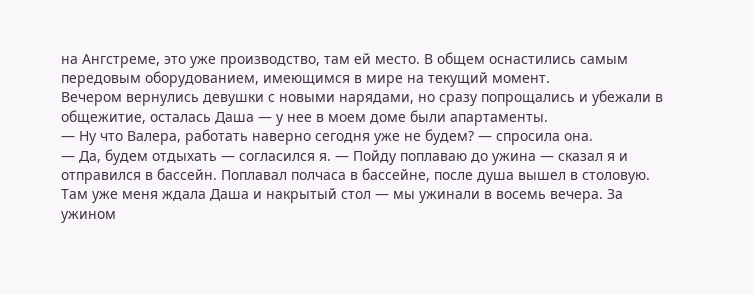на Ангстреме, это уже производство, там ей место. В общем оснастились самым передовым оборудованием, имеющимся в мире на текущий момент.
Вечером вернулись девушки с новыми нарядами, но сразу попрощались и убежали в общежитие, осталась Даша — у нее в моем доме были апартаменты.
— Ну что Валера, работать наверно сегодня уже не будем? — спросила она.
— Да, будем отдыхать — согласился я. — Пойду поплаваю до ужина — сказал я и отправился в бассейн. Поплавал полчаса в бассейне, после душа вышел в столовую. Там уже меня ждала Даша и накрытый стол — мы ужинали в восемь вечера. За ужином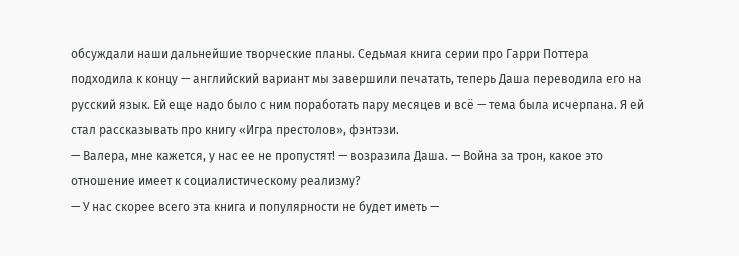обсуждали наши дальнейшие творческие планы. Седьмая книга серии про Гарри Поттера подходила к концу — английский вариант мы завершили печатать, теперь Даша переводила его на русский язык. Ей еще надо было с ним поработать пару месяцев и всё — тема была исчерпана. Я ей стал рассказывать про книгу «Игра престолов», фэнтэзи.
— Валера, мне кажется, у нас ее не пропустят! — возразила Даша. — Война за трон, какое это отношение имеет к социалистическому реализму?
— У нас скорее всего эта книга и популярности не будет иметь —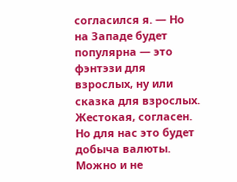согласился я. — Но на Западе будет популярна — это фэнтэзи для взрослых, ну или сказка для взрослых. Жестокая, согласен. Но для нас это будет добыча валюты. Можно и не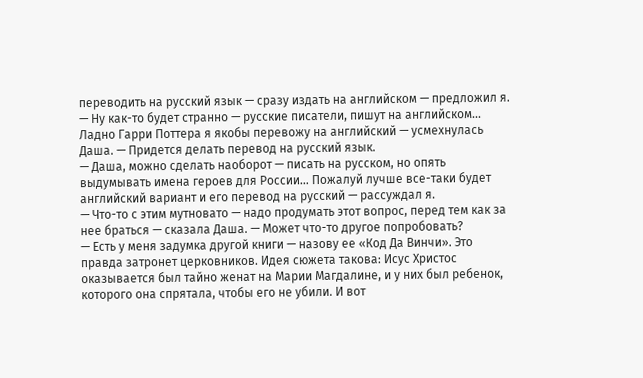переводить на русский язык — сразу издать на английском — предложил я.
— Ну как-то будет странно — русские писатели, пишут на английском… Ладно Гарри Поттера я якобы перевожу на английский — усмехнулась Даша. — Придется делать перевод на русский язык.
— Даша, можно сделать наоборот — писать на русском, но опять выдумывать имена героев для России… Пожалуй лучше все-таки будет английский вариант и его перевод на русский — рассуждал я.
— Что-то с этим мутновато — надо продумать этот вопрос, перед тем как за нее браться — сказала Даша. — Может что-то другое попробовать?
— Есть у меня задумка другой книги — назову ее «Код Да Винчи». Это правда затронет церковников. Идея сюжета такова: Исус Христос оказывается был тайно женат на Марии Магдалине, и у них был ребенок, которого она спрятала, чтобы его не убили. И вот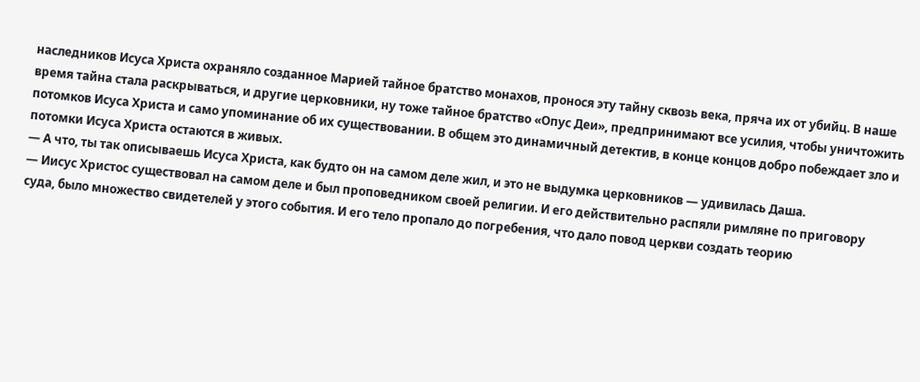наследников Исуса Христа охраняло созданное Марией тайное братство монахов, пронося эту тайну сквозь века, пряча их от убийц. В наше время тайна стала раскрываться, и другие церковники, ну тоже тайное братство «Опус Деи», предпринимают все усилия, чтобы уничтожить потомков Исуса Христа и само упоминание об их существовании. В общем это динамичный детектив, в конце концов добро побеждает зло и потомки Исуса Христа остаются в живых.
— А что, ты так описываешь Исуса Христа, как будто он на самом деле жил, и это не выдумка церковников — удивилась Даша.
— Иисус Христос существовал на самом деле и был проповедником своей религии. И его действительно распяли римляне по приговору суда, было множество свидетелей у этого события. И его тело пропало до погребения, что дало повод церкви создать теорию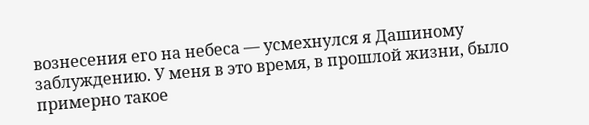вознесения его на небеса — усмехнулся я Дашиному заблуждению. У меня в это время, в прошлой жизни, было примерно такое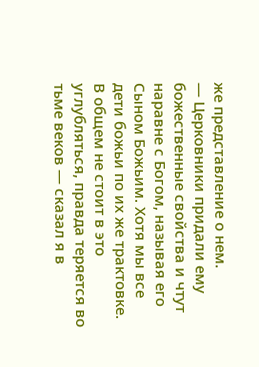же представление о нем.
— Церковники придали ему божественные свойства и чтут наравне с Богом, называя его Сыном Божьим. Хотя мы все дети божьи по их же трактовке. В общем не стоит в это углубляться, правда теряется во тьме веков — сказал я в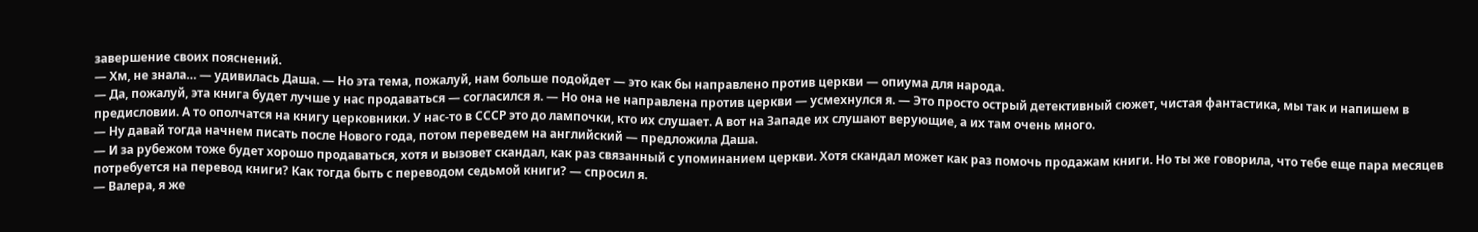завершение своих пояснений.
— Хм, не знала… — удивилась Даша. — Но эта тема, пожалуй, нам больше подойдет — это как бы направлено против церкви — опиума для народа.
— Да, пожалуй, эта книга будет лучше у нас продаваться — согласился я. — Но она не направлена против церкви — усмехнулся я. — Это просто острый детективный сюжет, чистая фантастика, мы так и напишем в предисловии. А то ополчатся на книгу церковники. У нас-то в СССР это до лампочки, кто их слушает. А вот на Западе их слушают верующие, а их там очень много.
— Ну давай тогда начнем писать после Нового года, потом переведем на английский — предложила Даша.
— И за рубежом тоже будет хорошо продаваться, хотя и вызовет скандал, как раз связанный с упоминанием церкви. Хотя скандал может как раз помочь продажам книги. Но ты же говорила, что тебе еще пара месяцев потребуется на перевод книги? Как тогда быть с переводом седьмой книги? — спросил я.
— Валера, я же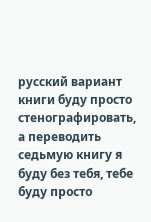русский вариант книги буду просто стенографировать, а переводить седьмую книгу я буду без тебя, тебе буду просто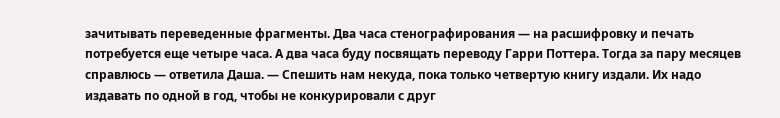зачитывать переведенные фрагменты. Два часа стенографирования — на расшифровку и печать потребуется еще четыре часа. А два часа буду посвящать переводу Гарри Поттера. Тогда за пару месяцев справлюсь — ответила Даша. — Спешить нам некуда, пока только четвертую книгу издали. Их надо издавать по одной в год, чтобы не конкурировали с друг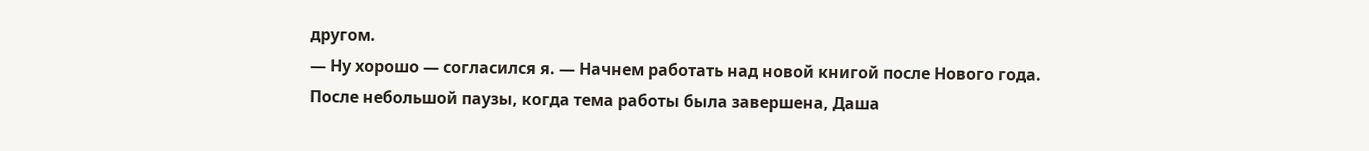другом.
— Ну хорошо — согласился я. — Начнем работать над новой книгой после Нового года.
После небольшой паузы, когда тема работы была завершена, Даша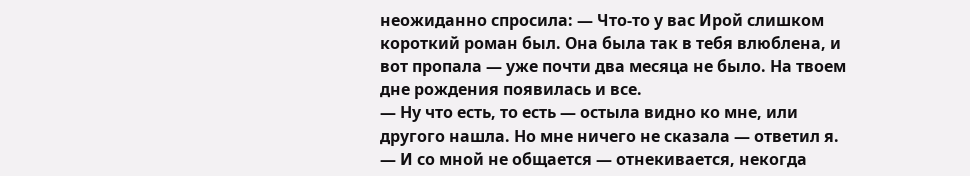неожиданно спросила: — Что-то у вас Ирой слишком короткий роман был. Она была так в тебя влюблена, и вот пропала — уже почти два месяца не было. На твоем дне рождения появилась и все.
— Ну что есть, то есть — остыла видно ко мне, или другого нашла. Но мне ничего не сказала — ответил я.
— И со мной не общается — отнекивается, некогда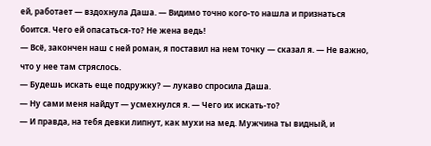ей, работает — вздохнула Даша. — Видимо точно кого-то нашла и признаться боится. Чего ей опасаться-то? Не жена ведь!
— Всё, закончен наш с ней роман, я поставил на нем точку — сказал я. — Не важно, что у нее там стряслось.
— Будешь искать еще подружку? — лукаво спросила Даша.
— Ну сами меня найдут — усмехнулся я. — Чего их искать-то?
— И правда, на тебя девки липнут, как мухи на мед. Мужчина ты видный, и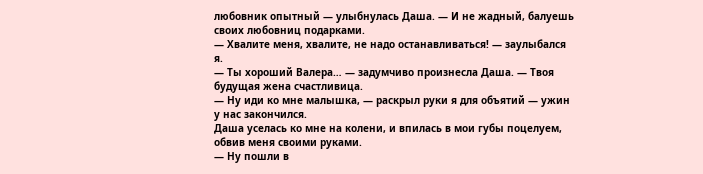любовник опытный — улыбнулась Даша. — И не жадный, балуешь своих любовниц подарками.
— Хвалите меня, хвалите, не надо останавливаться! — заулыбался я.
— Ты хороший Валера… — задумчиво произнесла Даша. — Твоя будущая жена счастливица.
— Ну иди ко мне малышка, — раскрыл руки я для объятий — ужин у нас закончился.
Даша уселась ко мне на колени, и впилась в мои губы поцелуем, обвив меня своими руками.
— Ну пошли в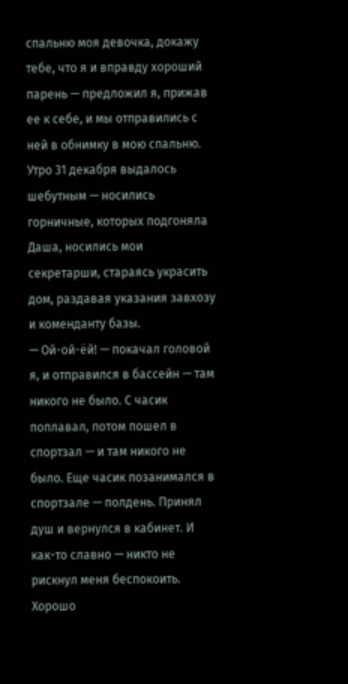спальню моя девочка, докажу тебе, что я и вправду хороший парень — предложил я, прижав ее к себе, и мы отправились с ней в обнимку в мою спальню.
Утро 31 декабря выдалось шебутным — носились горничные, которых подгоняла Даша, носились мои секретарши, стараясь украсить дом, раздавая указания завхозу и коменданту базы.
— Ой-ой-ёй! — покачал головой я, и отправился в бассейн — там никого не было. С часик поплавал, потом пошел в спортзал — и там никого не было. Еще часик позанимался в спортзале — полдень. Принял душ и вернулся в кабинет. И как-то славно — никто не рискнул меня беспокоить. Хорошо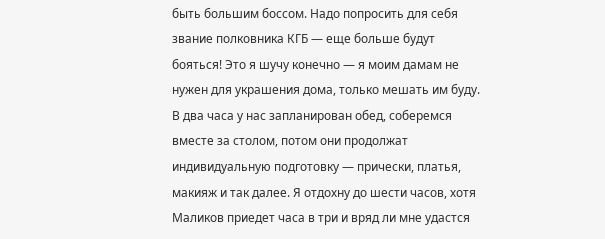быть большим боссом. Надо попросить для себя звание полковника КГБ — еще больше будут бояться! Это я шучу конечно — я моим дамам не нужен для украшения дома, только мешать им буду. В два часа у нас запланирован обед, соберемся вместе за столом, потом они продолжат индивидуальную подготовку — прически, платья, макияж и так далее. Я отдохну до шести часов, хотя Маликов приедет часа в три и вряд ли мне удастся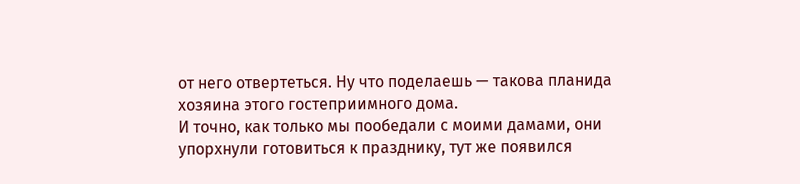от него отвертеться. Ну что поделаешь — такова планида хозяина этого гостеприимного дома.
И точно, как только мы пообедали с моими дамами, они упорхнули готовиться к празднику, тут же появился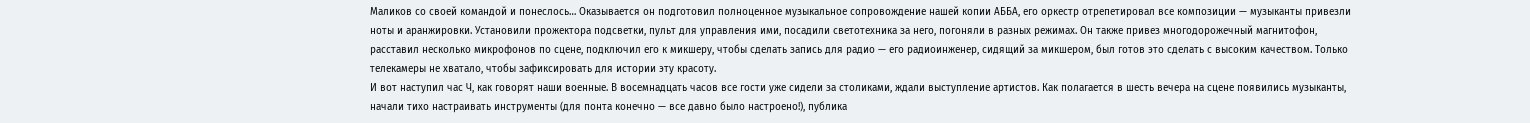Маликов со своей командой и понеслось… Оказывается он подготовил полноценное музыкальное сопровождение нашей копии АББА, его оркестр отрепетировал все композиции — музыканты привезли ноты и аранжировки. Установили прожектора подсветки, пульт для управления ими, посадили светотехника за него, погоняли в разных режимах. Он также привез многодорожечный магнитофон, расставил несколько микрофонов по сцене, подключил его к микшеру, чтобы сделать запись для радио — его радиоинженер, сидящий за микшером, был готов это сделать с высоким качеством. Только телекамеры не хватало, чтобы зафиксировать для истории эту красоту.
И вот наступил час Ч, как говорят наши военные. В восемнадцать часов все гости уже сидели за столиками, ждали выступление артистов. Как полагается в шесть вечера на сцене появились музыканты, начали тихо настраивать инструменты (для понта конечно — все давно было настроено!), публика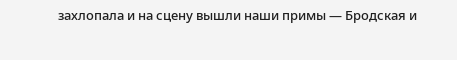захлопала и на сцену вышли наши примы — Бродская и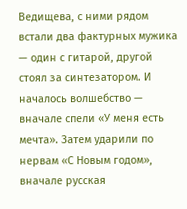Ведищева, с ними рядом встали два фактурных мужика — один с гитарой, другой стоял за синтезатором. И началось волшебство — вначале спели «У меня есть мечта». Затем ударили по нервам «С Новым годом», вначале русская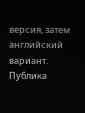версия, затем английский вариант. Публика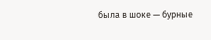была в шоке — бурные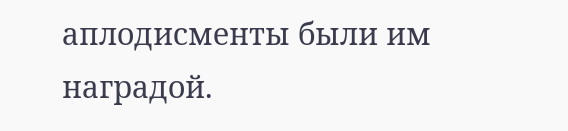аплодисменты были им наградой.